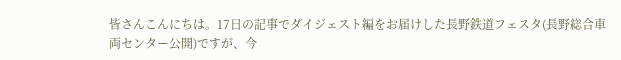皆さんこんにちは。17日の記事でダイジェスト編をお届けした長野鉄道フェスタ(長野総合車両センター公開)ですが、今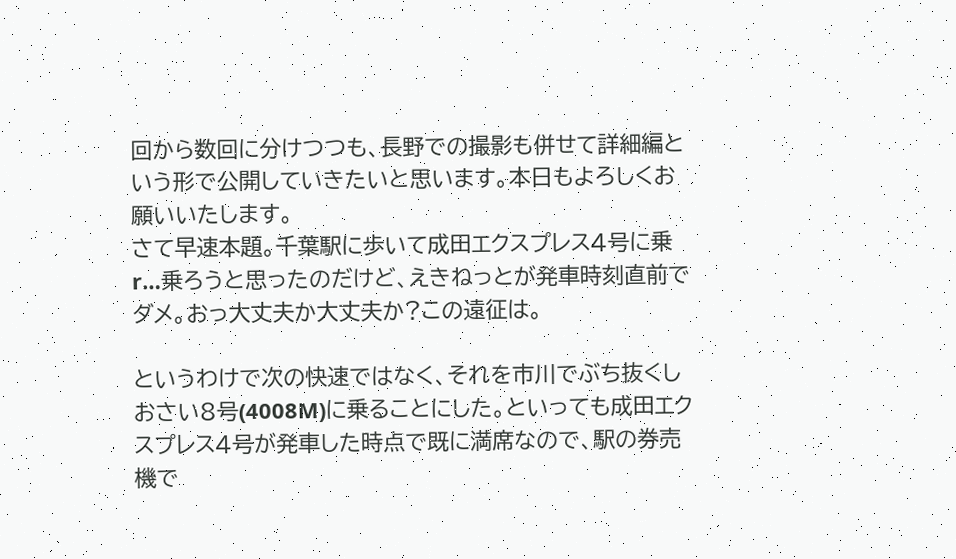回から数回に分けつつも、長野での撮影も併せて詳細編という形で公開していきたいと思います。本日もよろしくお願いいたします。
さて早速本題。千葉駅に歩いて成田エクスプレス4号に乗r…乗ろうと思ったのだけど、えきねっとが発車時刻直前でダメ。おっ大丈夫か大丈夫か?この遠征は。

というわけで次の快速ではなく、それを市川でぶち抜くしおさい8号(4008M)に乗ることにした。といっても成田エクスプレス4号が発車した時点で既に満席なので、駅の券売機で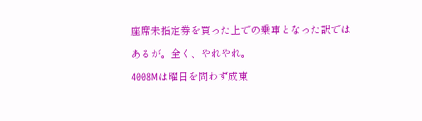座席未指定券を買った上での乗車となった訳ではあるが。全く、やれやれ。
4008Mは曜日を問わず成東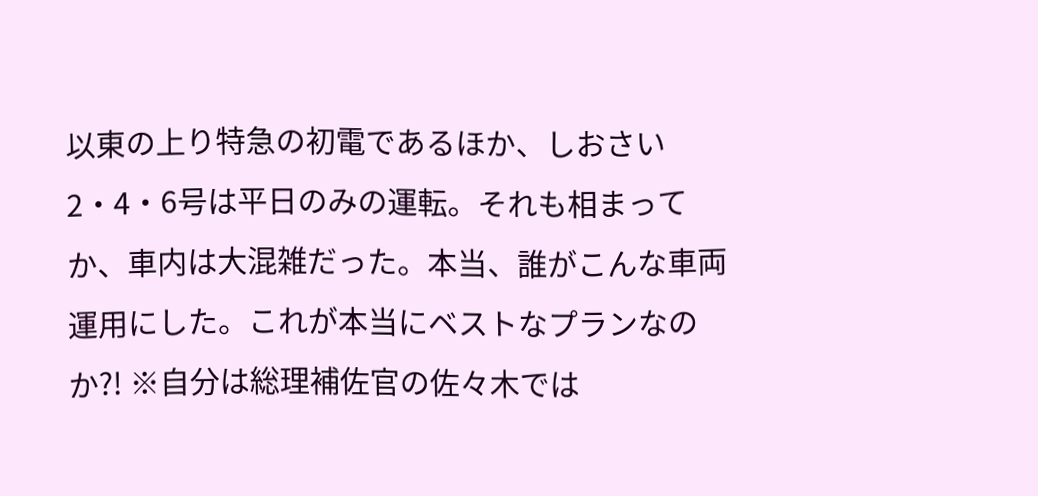以東の上り特急の初電であるほか、しおさい2・4・6号は平日のみの運転。それも相まってか、車内は大混雑だった。本当、誰がこんな車両運用にした。これが本当にベストなプランなのか?! ※自分は総理補佐官の佐々木では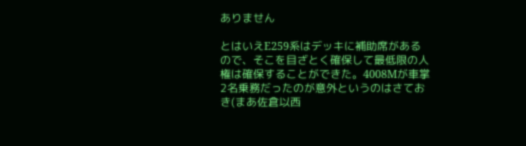ありません

とはいえE259系はデッキに補助席があるので、そこを目ざとく確保して最低限の人権は確保することができた。4008Mが車掌2名乗務だったのが意外というのはさておき(まあ佐倉以西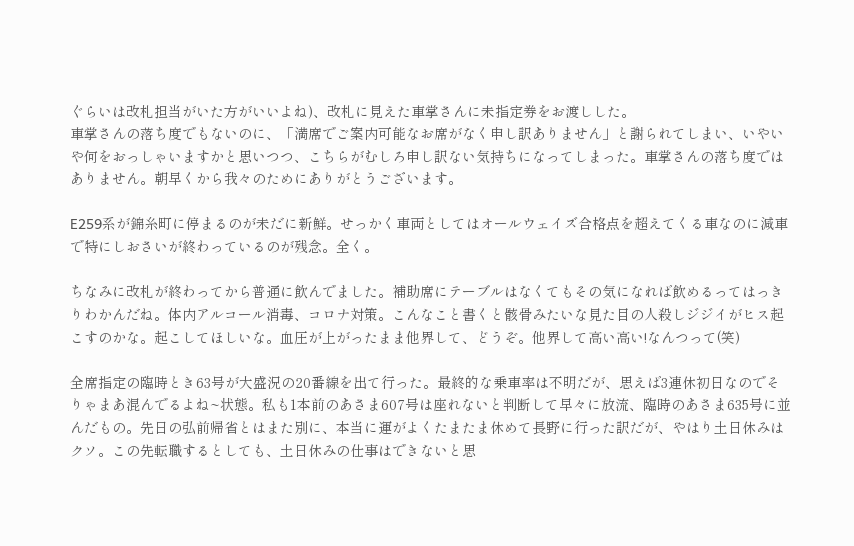ぐらいは改札担当がいた方がいいよね)、改札に見えた車掌さんに未指定券をお渡しした。
車掌さんの落ち度でもないのに、「満席でご案内可能なお席がなく申し訳ありません」と謝られてしまい、いやいや何をおっしゃいますかと思いつつ、こちらがむしろ申し訳ない気持ちになってしまった。車掌さんの落ち度ではありません。朝早くから我々のためにありがとうございます。

E259系が錦糸町に停まるのが未だに新鮮。せっかく車両としてはオールウェイズ合格点を超えてくる車なのに減車で特にしおさいが終わっているのが残念。全く。

ちなみに改札が終わってから普通に飲んでました。補助席にテーブルはなくてもその気になれば飲めるってはっきりわかんだね。体内アルコール消毒、コロナ対策。こんなこと書くと骸骨みたいな見た目の人殺しジジイがヒス起こすのかな。起こしてほしいな。血圧が上がったまま他界して、どうぞ。他界して高い高い!なんつって(笑)

全席指定の臨時とき63号が大盛況の20番線を出て行った。最終的な乗車率は不明だが、思えば3連休初日なのでそりゃまあ混んでるよね~状態。私も1本前のあさま607号は座れないと判断して早々に放流、臨時のあさま635号に並んだもの。先日の弘前帰省とはまた別に、本当に運がよくたまたま休めて長野に行った訳だが、やはり土日休みはクソ。この先転職するとしても、土日休みの仕事はできないと思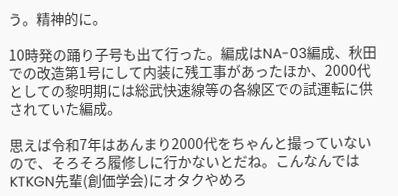う。精神的に。

10時発の踊り子号も出て行った。編成はNA-03編成、秋田での改造第1号にして内装に残工事があったほか、2000代としての黎明期には総武快速線等の各線区での試運転に供されていた編成。

思えば令和7年はあんまり2000代をちゃんと撮っていないので、そろそろ履修しに行かないとだね。こんなんではKTKGN先輩(創価学会)にオタクやめろ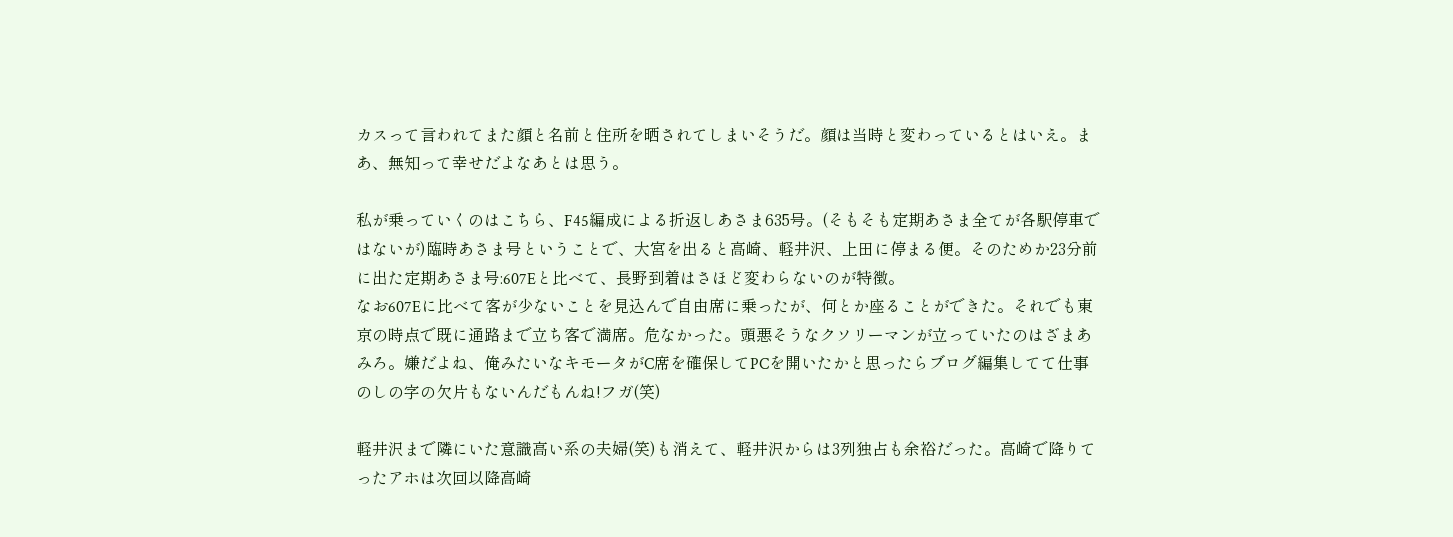カスって言われてまた顔と名前と住所を晒されてしまいそうだ。顔は当時と変わっているとはいえ。まあ、無知って幸せだよなあとは思う。

私が乗っていくのはこちら、F45編成による折返しあさま635号。(そもそも定期あさま全てが各駅停車ではないが)臨時あさま号ということで、大宮を出ると高崎、軽井沢、上田に停まる便。そのためか23分前に出た定期あさま号:607Eと比べて、長野到着はさほど変わらないのが特徴。
なお607Eに比べて客が少ないことを見込んで自由席に乗ったが、何とか座ることができた。それでも東京の時点で既に通路まで立ち客で満席。危なかった。頭悪そうなクソリーマンが立っていたのはざまあみろ。嫌だよね、俺みたいなキモータがC席を確保してPCを開いたかと思ったらブログ編集してて仕事のしの字の欠片もないんだもんね!フガ(笑)

軽井沢まで隣にいた意識高い系の夫婦(笑)も消えて、軽井沢からは3列独占も余裕だった。高崎で降りてったアホは次回以降高崎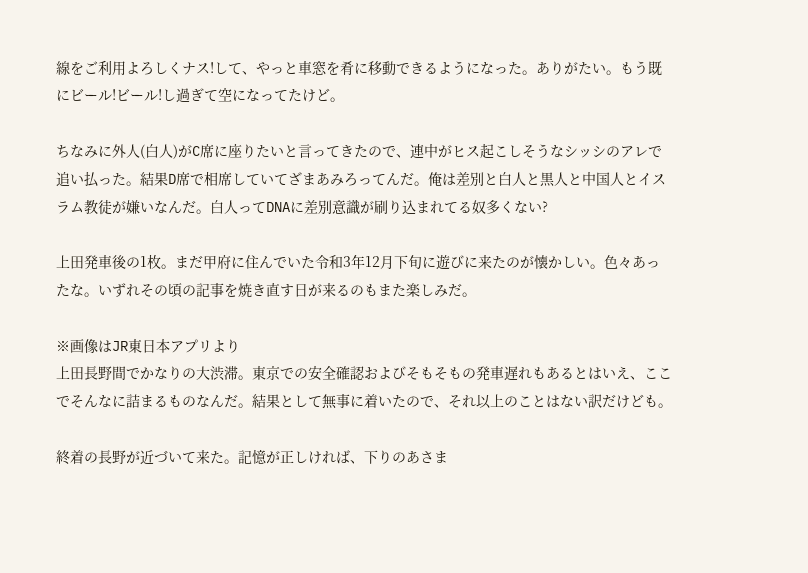線をご利用よろしくナス!して、やっと車窓を肴に移動できるようになった。ありがたい。もう既にビール!ビール!し過ぎて空になってたけど。

ちなみに外人(白人)がC席に座りたいと言ってきたので、連中がヒス起こしそうなシッシのアレで追い払った。結果D席で相席していてざまあみろってんだ。俺は差別と白人と黒人と中国人とイスラム教徒が嫌いなんだ。白人ってDNAに差別意識が刷り込まれてる奴多くない?

上田発車後の1枚。まだ甲府に住んでいた令和3年12月下旬に遊びに来たのが懐かしい。色々あったな。いずれその頃の記事を焼き直す日が来るのもまた楽しみだ。

※画像はJR東日本アプリより
上田長野間でかなりの大渋滞。東京での安全確認およびそもそもの発車遅れもあるとはいえ、ここでそんなに詰まるものなんだ。結果として無事に着いたので、それ以上のことはない訳だけども。

終着の長野が近づいて来た。記憶が正しければ、下りのあさま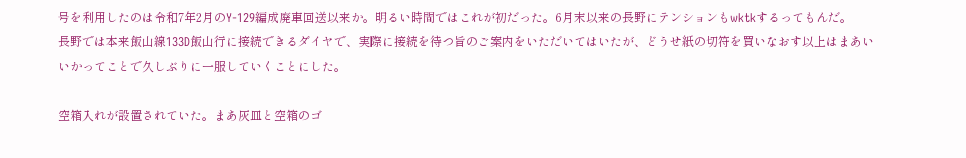号を利用したのは令和7年2月のY-129編成廃車回送以来か。明るい時間ではこれが初だった。6月末以来の長野にテンションもwktkするってもんだ。
長野では本来飯山線133D飯山行に接続できるダイヤで、実際に接続を待つ旨のご案内をいただいてはいたが、どうせ紙の切符を買いなおす以上はまあいいかってことで久しぶりに一服していくことにした。

空箱入れが設置されていた。まあ灰皿と空箱のゴ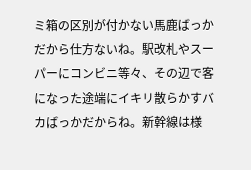ミ箱の区別が付かない馬鹿ばっかだから仕方ないね。駅改札やスーパーにコンビニ等々、その辺で客になった途端にイキリ散らかすバカばっかだからね。新幹線は様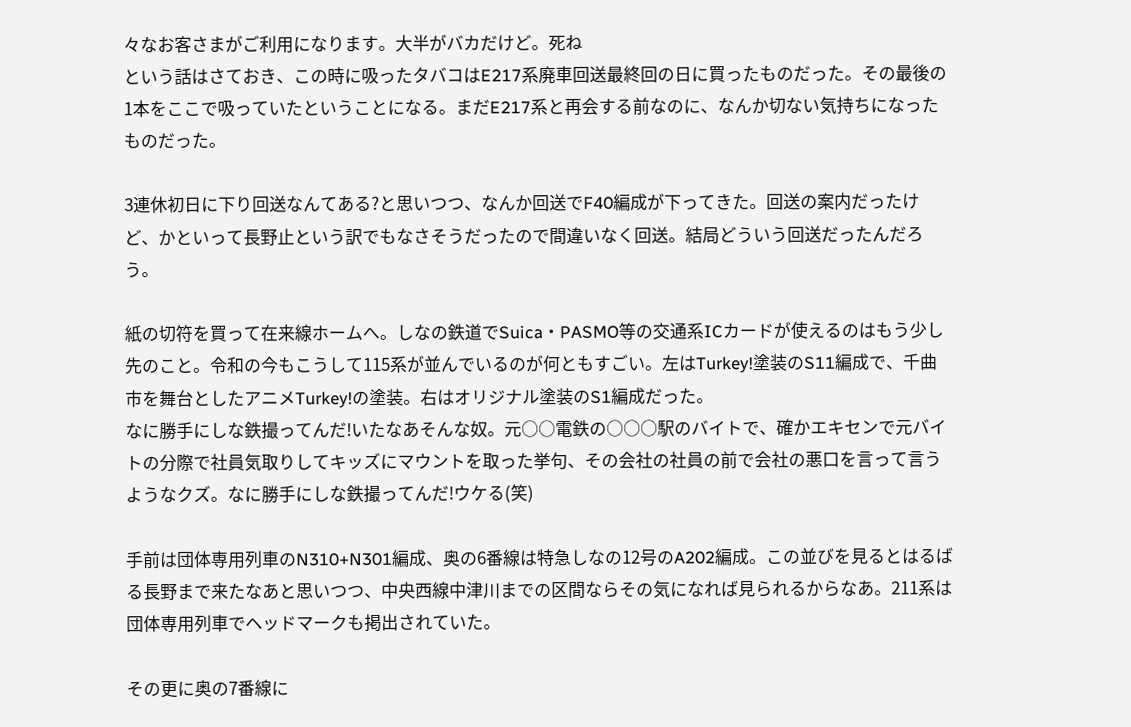々なお客さまがご利用になります。大半がバカだけど。死ね
という話はさておき、この時に吸ったタバコはE217系廃車回送最終回の日に買ったものだった。その最後の1本をここで吸っていたということになる。まだE217系と再会する前なのに、なんか切ない気持ちになったものだった。

3連休初日に下り回送なんてある?と思いつつ、なんか回送でF40編成が下ってきた。回送の案内だったけど、かといって長野止という訳でもなさそうだったので間違いなく回送。結局どういう回送だったんだろう。

紙の切符を買って在来線ホームへ。しなの鉄道でSuica・PASMO等の交通系ICカードが使えるのはもう少し先のこと。令和の今もこうして115系が並んでいるのが何ともすごい。左はTurkey!塗装のS11編成で、千曲市を舞台としたアニメTurkey!の塗装。右はオリジナル塗装のS1編成だった。
なに勝手にしな鉄撮ってんだ!いたなあそんな奴。元○○電鉄の○○○駅のバイトで、確かエキセンで元バイトの分際で社員気取りしてキッズにマウントを取った挙句、その会社の社員の前で会社の悪口を言って言うようなクズ。なに勝手にしな鉄撮ってんだ!ウケる(笑)

手前は団体専用列車のN310+N301編成、奥の6番線は特急しなの12号のA202編成。この並びを見るとはるばる長野まで来たなあと思いつつ、中央西線中津川までの区間ならその気になれば見られるからなあ。211系は団体専用列車でヘッドマークも掲出されていた。

その更に奥の7番線に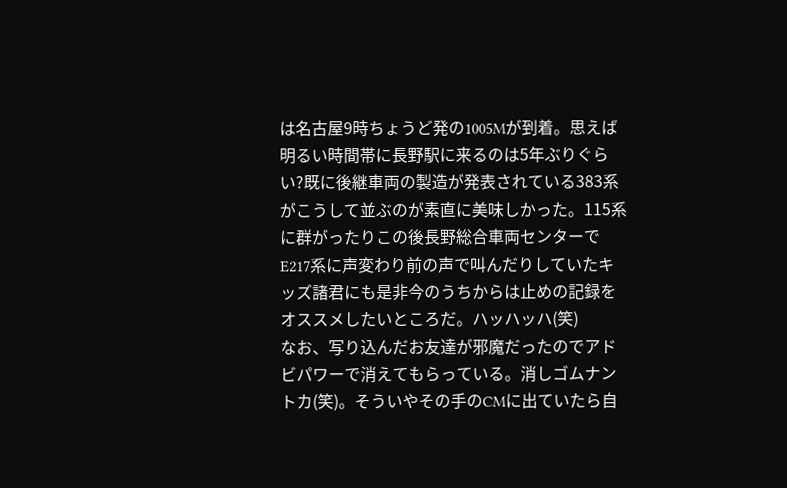は名古屋9時ちょうど発の1005Mが到着。思えば明るい時間帯に長野駅に来るのは5年ぶりぐらい?既に後継車両の製造が発表されている383系がこうして並ぶのが素直に美味しかった。115系に群がったりこの後長野総合車両センターでE217系に声変わり前の声で叫んだりしていたキッズ諸君にも是非今のうちからは止めの記録をオススメしたいところだ。ハッハッハ(笑)
なお、写り込んだお友達が邪魔だったのでアドビパワーで消えてもらっている。消しゴムナントカ(笑)。そういやその手のCMに出ていたら自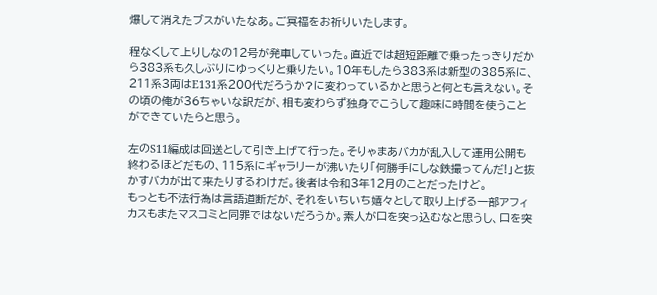爆して消えたブスがいたなあ。ご冥福をお祈りいたします。

程なくして上りしなの12号が発車していった。直近では超短距離で乗ったっきりだから383系も久しぶりにゆっくりと乗りたい。10年もしたら383系は新型の385系に、211系3両はE131系200代だろうか?に変わっているかと思うと何とも言えない。その頃の俺が36ちゃいな訳だが、相も変わらず独身でこうして趣味に時間を使うことができていたらと思う。

左のS11編成は回送として引き上げて行った。そりゃまあバカが乱入して運用公開も終わるほどだもの、115系にギャラリーが沸いたり「何勝手にしな鉄撮ってんだ!」と抜かすバカが出て来たりするわけだ。後者は令和3年12月のことだったけど。
もっとも不法行為は言語道断だが、それをいちいち嬉々として取り上げる一部アフィカスもまたマスコミと同罪ではないだろうか。素人が口を突っ込むなと思うし、口を突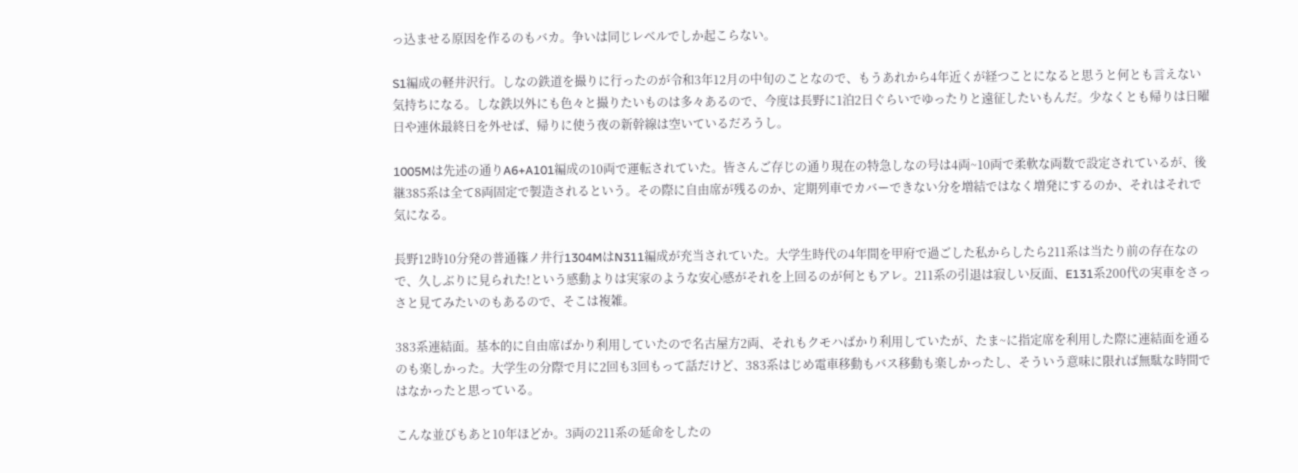っ込ませる原因を作るのもバカ。争いは同じレベルでしか起こらない。

S1編成の軽井沢行。しなの鉄道を撮りに行ったのが令和3年12月の中旬のことなので、もうあれから4年近くが経つことになると思うと何とも言えない気持ちになる。しな鉄以外にも色々と撮りたいものは多々あるので、今度は長野に1泊2日ぐらいでゆったりと遠征したいもんだ。少なくとも帰りは日曜日や連休最終日を外せば、帰りに使う夜の新幹線は空いているだろうし。

1005Mは先述の通りA6+A101編成の10両で運転されていた。皆さんご存じの通り現在の特急しなの号は4両~10両で柔軟な両数で設定されているが、後継385系は全て8両固定で製造されるという。その際に自由席が残るのか、定期列車でカバーできない分を増結ではなく増発にするのか、それはそれで気になる。

長野12時10分発の普通篠ノ井行1304MはN311編成が充当されていた。大学生時代の4年間を甲府で過ごした私からしたら211系は当たり前の存在なので、久しぶりに見られた!という感動よりは実家のような安心感がそれを上回るのが何ともアレ。211系の引退は寂しい反面、E131系200代の実車をさっさと見てみたいのもあるので、そこは複雑。

383系連結面。基本的に自由席ばかり利用していたので名古屋方2両、それもクモハばかり利用していたが、たま~に指定席を利用した際に連結面を通るのも楽しかった。大学生の分際で月に2回も3回もって話だけど、383系はじめ電車移動もバス移動も楽しかったし、そういう意味に限れば無駄な時間ではなかったと思っている。

こんな並びもあと10年ほどか。3両の211系の延命をしたの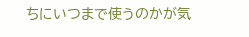ちにいつまで使うのかが気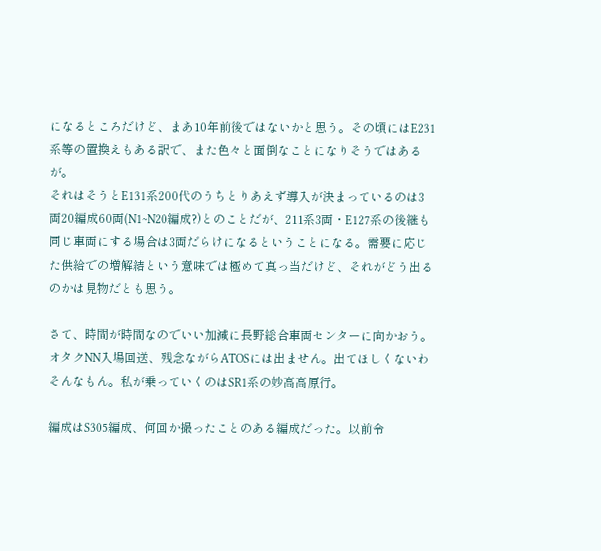になるところだけど、まあ10年前後ではないかと思う。その頃にはE231系等の置換えもある訳で、また色々と面倒なことになりそうではあるが。
それはそうとE131系200代のうちとりあえず導入が決まっているのは3両20編成60両(N1~N20編成?)とのことだが、211系3両・E127系の後継も同じ車両にする場合は3両だらけになるということになる。需要に応じた供給での増解結という意味では極めて真っ当だけど、それがどう出るのかは見物だとも思う。

さて、時間が時間なのでいい加減に長野総合車両センターに向かおう。オタクNN入場回送、残念ながらATOSには出ません。出てほしくないわそんなもん。私が乗っていくのはSR1系の妙高高原行。

編成はS305編成、何回か撮ったことのある編成だった。以前令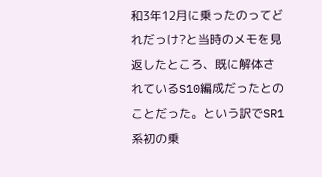和3年12月に乗ったのってどれだっけ?と当時のメモを見返したところ、既に解体されているS10編成だったとのことだった。という訳でSR1系初の乗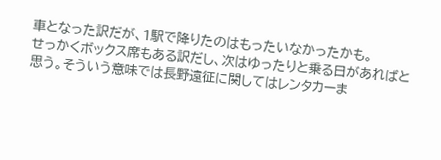車となった訳だが、1駅で降りたのはもったいなかったかも。
せっかくボックス席もある訳だし、次はゆったりと乗る日があればと思う。そういう意味では長野遠征に関してはレンタカーま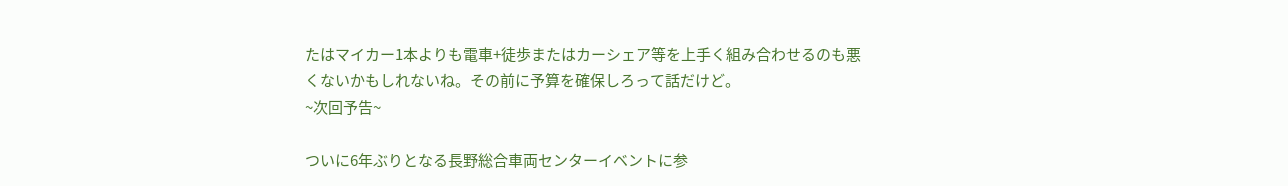たはマイカー1本よりも電車+徒歩またはカーシェア等を上手く組み合わせるのも悪くないかもしれないね。その前に予算を確保しろって話だけど。
~次回予告~

ついに6年ぶりとなる長野総合車両センターイベントに参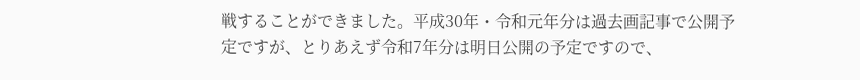戦することができました。平成30年・令和元年分は過去画記事で公開予定ですが、とりあえず令和7年分は明日公開の予定ですので、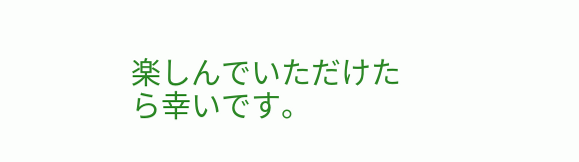楽しんでいただけたら幸いです。